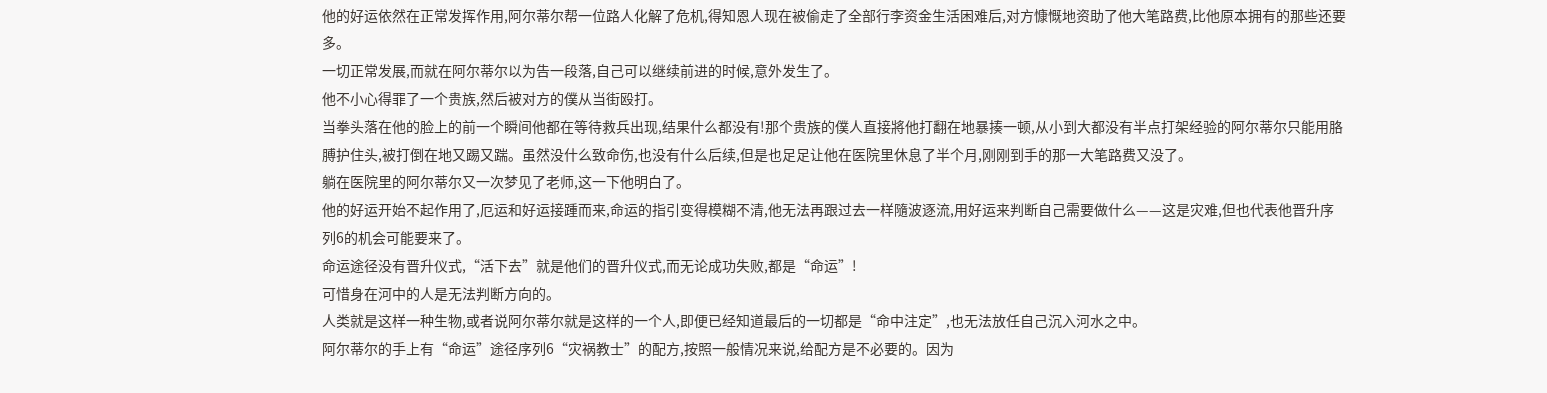他的好运依然在正常发挥作用,阿尔蒂尔帮一位路人化解了危机,得知恩人现在被偷走了全部行李资金生活困难后,对方慷慨地资助了他大笔路费,比他原本拥有的那些还要多。
一切正常发展,而就在阿尔蒂尔以为告一段落,自己可以继续前进的时候,意外发生了。
他不小心得罪了一个贵族,然后被对方的僕从当街殴打。
当拳头落在他的脸上的前一个瞬间他都在等待救兵出现,结果什么都没有!那个贵族的僕人直接將他打翻在地暴揍一顿,从小到大都没有半点打架经验的阿尔蒂尔只能用胳膊护住头,被打倒在地又踢又踹。虽然没什么致命伤,也没有什么后续,但是也足足让他在医院里休息了半个月,刚刚到手的那一大笔路费又没了。
躺在医院里的阿尔蒂尔又一次梦见了老师,这一下他明白了。
他的好运开始不起作用了,厄运和好运接踵而来,命运的指引变得模糊不清,他无法再跟过去一样隨波逐流,用好运来判断自己需要做什么——这是灾难,但也代表他晋升序列6的机会可能要来了。
命运途径没有晋升仪式,“活下去”就是他们的晋升仪式,而无论成功失败,都是“命运”!
可惜身在河中的人是无法判断方向的。
人类就是这样一种生物,或者说阿尔蒂尔就是这样的一个人,即便已经知道最后的一切都是“命中注定”,也无法放任自己沉入河水之中。
阿尔蒂尔的手上有“命运”途径序列6“灾祸教士”的配方,按照一般情况来说,给配方是不必要的。因为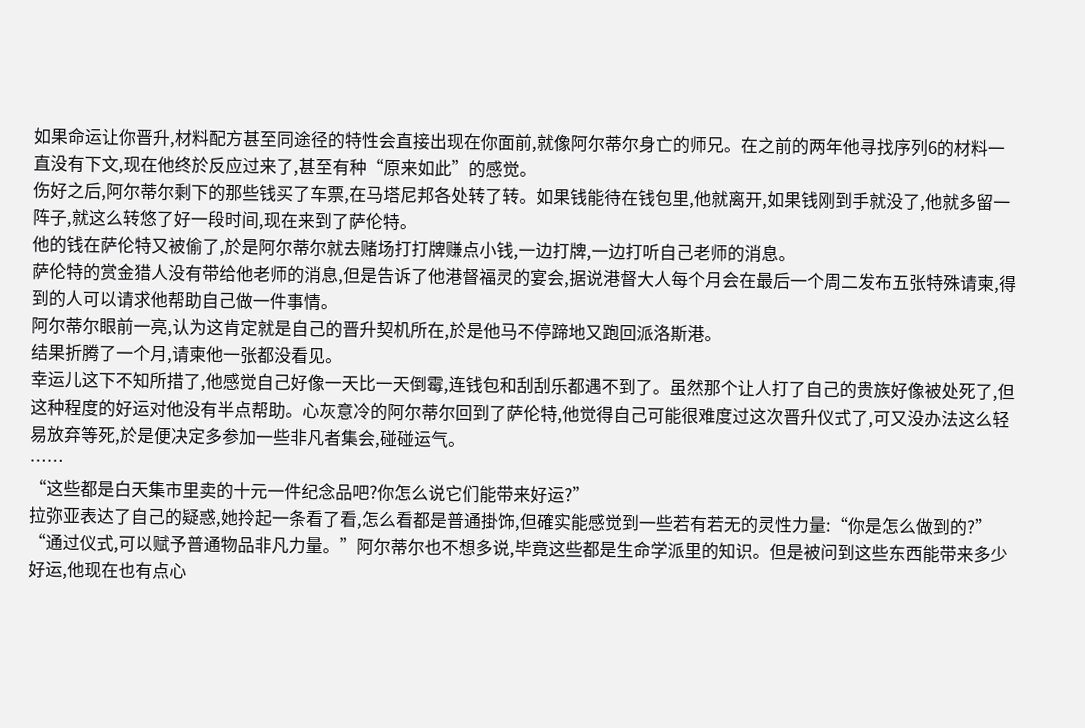如果命运让你晋升,材料配方甚至同途径的特性会直接出现在你面前,就像阿尔蒂尔身亡的师兄。在之前的两年他寻找序列6的材料一直没有下文,现在他终於反应过来了,甚至有种“原来如此”的感觉。
伤好之后,阿尔蒂尔剩下的那些钱买了车票,在马塔尼邦各处转了转。如果钱能待在钱包里,他就离开,如果钱刚到手就没了,他就多留一阵子,就这么转悠了好一段时间,现在来到了萨伦特。
他的钱在萨伦特又被偷了,於是阿尔蒂尔就去赌场打打牌赚点小钱,一边打牌,一边打听自己老师的消息。
萨伦特的赏金猎人没有带给他老师的消息,但是告诉了他港督福灵的宴会,据说港督大人每个月会在最后一个周二发布五张特殊请柬,得到的人可以请求他帮助自己做一件事情。
阿尔蒂尔眼前一亮,认为这肯定就是自己的晋升契机所在,於是他马不停蹄地又跑回派洛斯港。
结果折腾了一个月,请柬他一张都没看见。
幸运儿这下不知所措了,他感觉自己好像一天比一天倒霉,连钱包和刮刮乐都遇不到了。虽然那个让人打了自己的贵族好像被处死了,但这种程度的好运对他没有半点帮助。心灰意冷的阿尔蒂尔回到了萨伦特,他觉得自己可能很难度过这次晋升仪式了,可又没办法这么轻易放弃等死,於是便决定多参加一些非凡者集会,碰碰运气。
……
“这些都是白天集市里卖的十元一件纪念品吧?你怎么说它们能带来好运?”
拉弥亚表达了自己的疑惑,她拎起一条看了看,怎么看都是普通掛饰,但確实能感觉到一些若有若无的灵性力量:“你是怎么做到的?”
“通过仪式,可以赋予普通物品非凡力量。”阿尔蒂尔也不想多说,毕竟这些都是生命学派里的知识。但是被问到这些东西能带来多少好运,他现在也有点心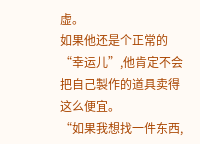虚。
如果他还是个正常的“幸运儿”,他肯定不会把自己製作的道具卖得这么便宜。
“如果我想找一件东西,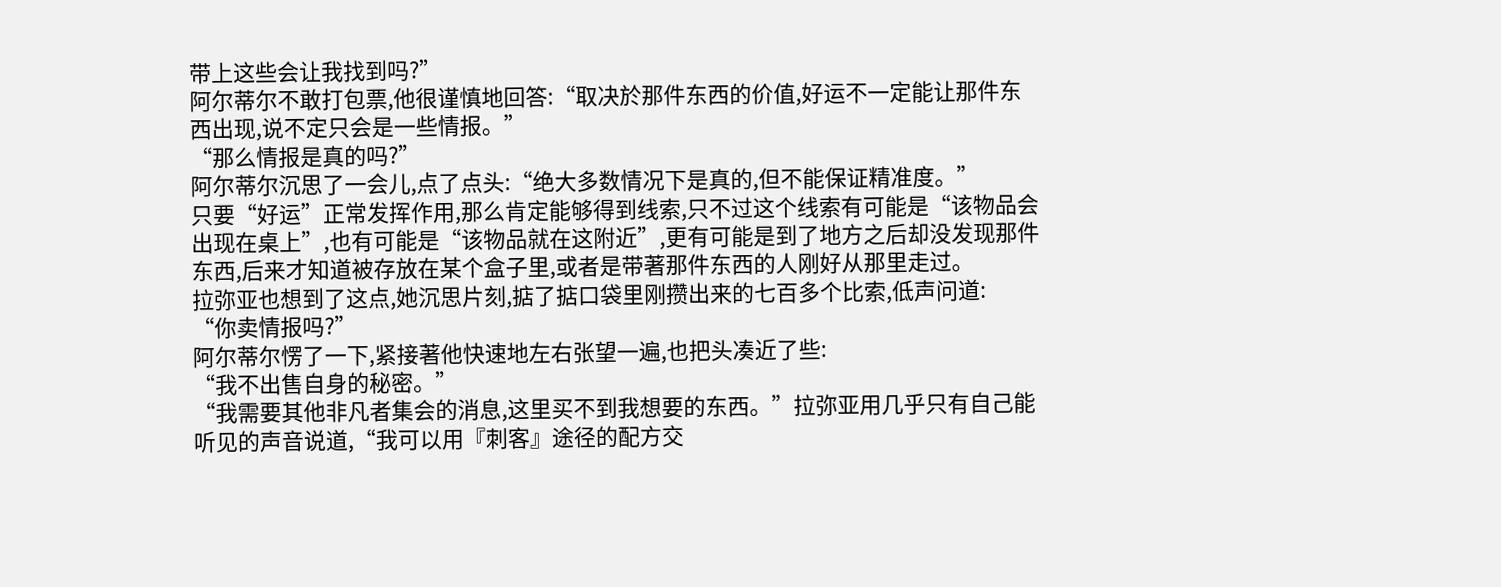带上这些会让我找到吗?”
阿尔蒂尔不敢打包票,他很谨慎地回答:“取决於那件东西的价值,好运不一定能让那件东西出现,说不定只会是一些情报。”
“那么情报是真的吗?”
阿尔蒂尔沉思了一会儿,点了点头:“绝大多数情况下是真的,但不能保证精准度。”
只要“好运”正常发挥作用,那么肯定能够得到线索,只不过这个线索有可能是“该物品会出现在桌上”,也有可能是“该物品就在这附近”,更有可能是到了地方之后却没发现那件东西,后来才知道被存放在某个盒子里,或者是带著那件东西的人刚好从那里走过。
拉弥亚也想到了这点,她沉思片刻,掂了掂口袋里刚攒出来的七百多个比索,低声问道:
“你卖情报吗?”
阿尔蒂尔愣了一下,紧接著他快速地左右张望一遍,也把头凑近了些:
“我不出售自身的秘密。”
“我需要其他非凡者集会的消息,这里买不到我想要的东西。”拉弥亚用几乎只有自己能听见的声音说道,“我可以用『刺客』途径的配方交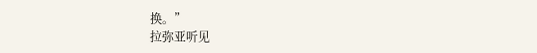换。”
拉弥亚听见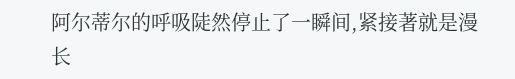阿尔蒂尔的呼吸陡然停止了一瞬间,紧接著就是漫长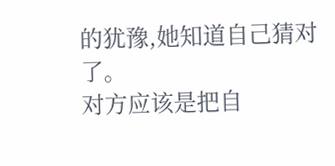的犹豫,她知道自己猜对了。
对方应该是把自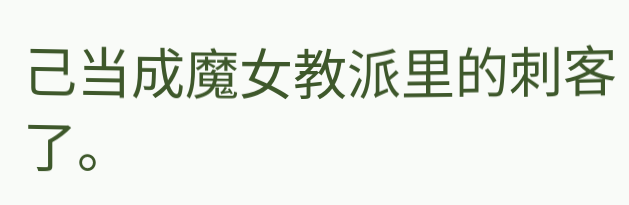己当成魔女教派里的刺客了。